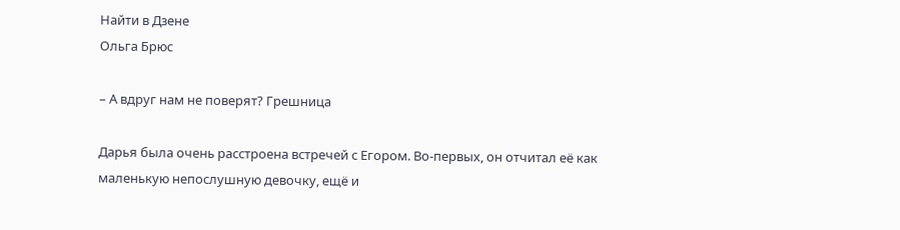Найти в Дзене
Ольга Брюс

– А вдруг нам не поверят? Грешница

Дарья была очень расстроена встречей с Егором. Во-первых, он отчитал её как маленькую непослушную девочку, ещё и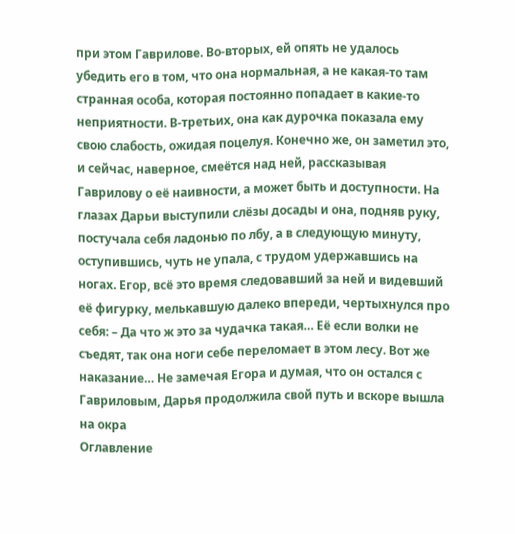при этом Гаврилове. Во-вторых, ей опять не удалось убедить его в том, что она нормальная, а не какая-то там странная особа, которая постоянно попадает в какие-то неприятности. В-третьих, она как дурочка показала ему свою слабость, ожидая поцелуя. Конечно же, он заметил это, и сейчас, наверное, смеётся над ней, рассказывая Гаврилову о её наивности, а может быть и доступности. На глазах Дарьи выступили слёзы досады и она, подняв руку, постучала себя ладонью по лбу, а в следующую минуту, оступившись, чуть не упала, с трудом удержавшись на ногах. Егор, всё это время следовавший за ней и видевший её фигурку, мелькавшую далеко впереди, чертыхнулся про себя: – Да что ж это за чудачка такая… Её если волки не съедят, так она ноги себе переломает в этом лесу. Вот же наказание… Не замечая Егора и думая, что он остался с Гавриловым, Дарья продолжила свой путь и вскоре вышла на окра
Оглавление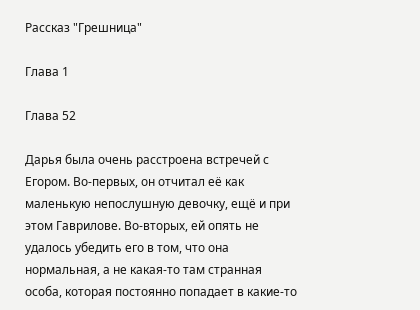Рассказ "Грешница"

Глава 1

Глава 52

Дарья была очень расстроена встречей с Егором. Во-первых, он отчитал её как маленькую непослушную девочку, ещё и при этом Гаврилове. Во-вторых, ей опять не удалось убедить его в том, что она нормальная, а не какая-то там странная особа, которая постоянно попадает в какие-то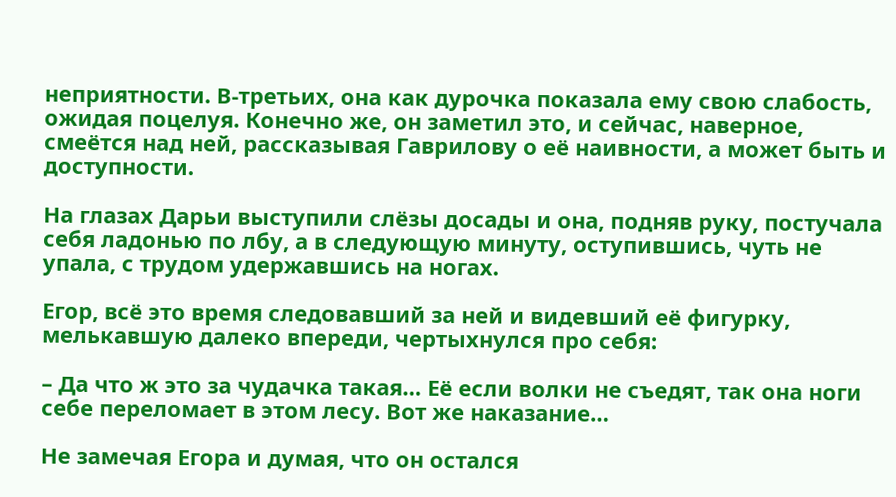неприятности. В-третьих, она как дурочка показала ему свою слабость, ожидая поцелуя. Конечно же, он заметил это, и сейчас, наверное, смеётся над ней, рассказывая Гаврилову о её наивности, а может быть и доступности.

На глазах Дарьи выступили слёзы досады и она, подняв руку, постучала себя ладонью по лбу, а в следующую минуту, оступившись, чуть не упала, с трудом удержавшись на ногах.

Егор, всё это время следовавший за ней и видевший её фигурку, мелькавшую далеко впереди, чертыхнулся про себя:

– Да что ж это за чудачка такая… Её если волки не съедят, так она ноги себе переломает в этом лесу. Вот же наказание…

Не замечая Егора и думая, что он остался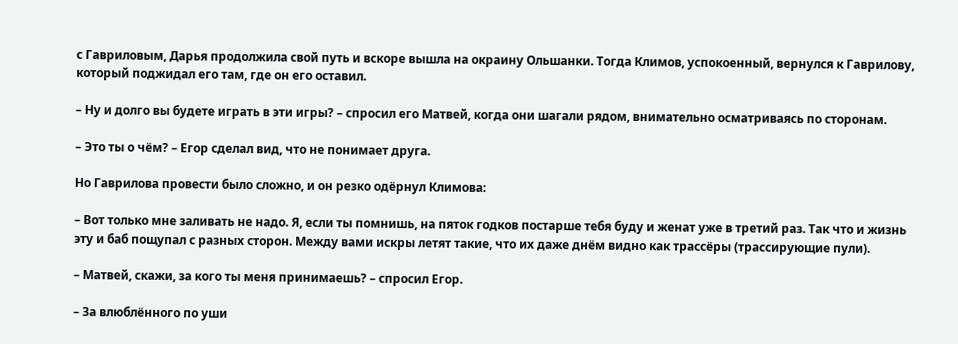с Гавриловым, Дарья продолжила свой путь и вскоре вышла на окраину Ольшанки. Тогда Климов, успокоенный, вернулся к Гаврилову, который поджидал его там, где он его оставил.

– Ну и долго вы будете играть в эти игры? – спросил его Матвей, когда они шагали рядом, внимательно осматриваясь по сторонам.

– Это ты о чём? – Егор сделал вид, что не понимает друга.

Но Гаврилова провести было сложно, и он резко одёрнул Климова:

– Вот только мне заливать не надо. Я, если ты помнишь, на пяток годков постарше тебя буду и женат уже в третий раз. Так что и жизнь эту и баб пощупал с разных сторон. Между вами искры летят такие, что их даже днём видно как трассёры (трассирующие пули).

– Матвей, скажи, за кого ты меня принимаешь? – спросил Егор.

– За влюблённого по уши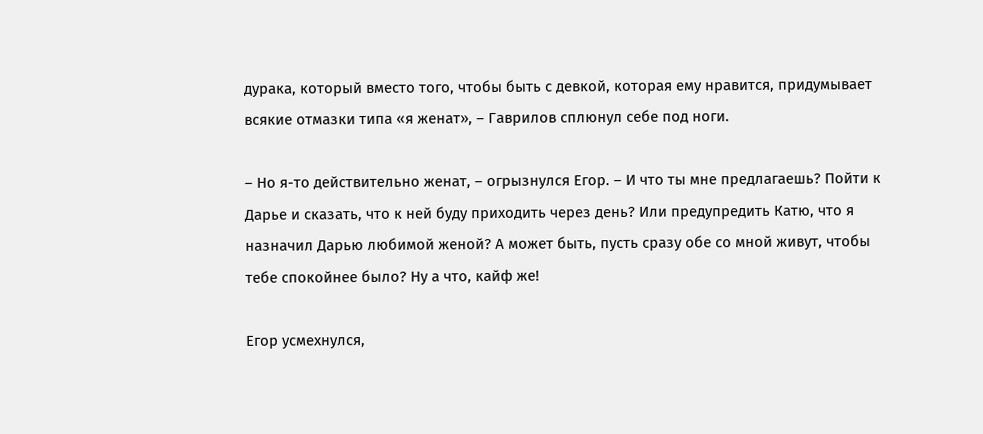дурака, который вместо того, чтобы быть с девкой, которая ему нравится, придумывает всякие отмазки типа «я женат», – Гаврилов сплюнул себе под ноги.

– Но я-то действительно женат, – огрызнулся Егор. – И что ты мне предлагаешь? Пойти к Дарье и сказать, что к ней буду приходить через день? Или предупредить Катю, что я назначил Дарью любимой женой? А может быть, пусть сразу обе со мной живут, чтобы тебе спокойнее было? Ну а что, кайф же!

Егор усмехнулся,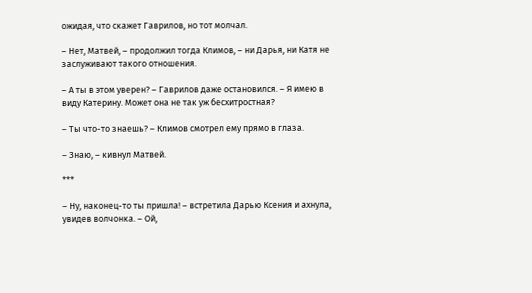ожидая, что скажет Гаврилов, но тот молчал.

– Нет, Матвей, – продолжил тогда Климов, – ни Дарья, ни Катя не заслуживают такого отношения.

– А ты в этом уверен? – Гаврилов даже остановился. – Я имею в виду Катерину. Может она не так уж бесхитростная?

– Ты что-то знаешь? – Климов смотрел ему прямо в глаза.

– Знаю, – кивнул Матвей.

***

– Ну, наконец-то ты пришла! – встретила Дарью Ксения и ахнула, увидев волчонка. – Ой,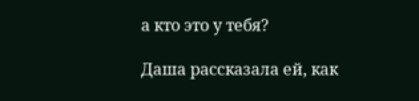а кто это у тебя?

Даша рассказала ей, как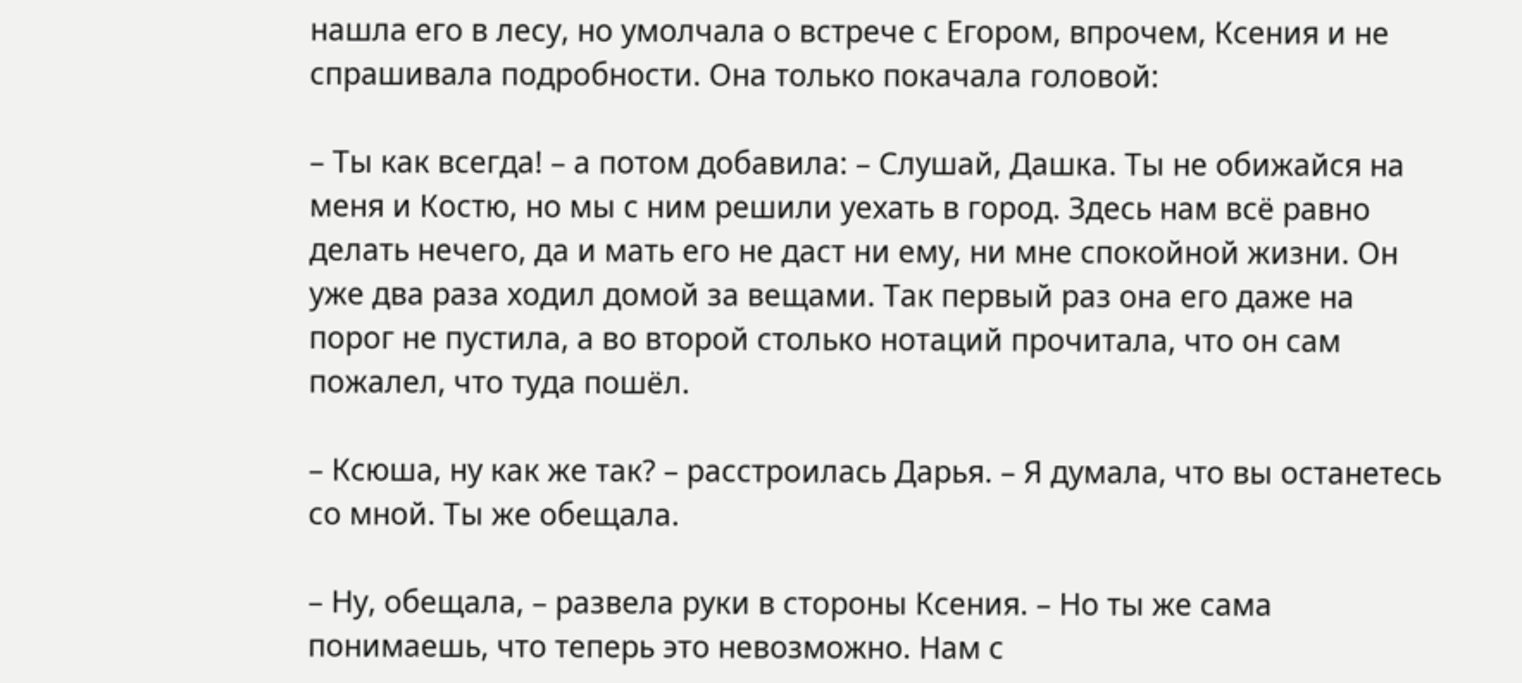нашла его в лесу, но умолчала о встрече с Егором, впрочем, Ксения и не спрашивала подробности. Она только покачала головой:

– Ты как всегда! – а потом добавила: – Слушай, Дашка. Ты не обижайся на меня и Костю, но мы с ним решили уехать в город. Здесь нам всё равно делать нечего, да и мать его не даст ни ему, ни мне спокойной жизни. Он уже два раза ходил домой за вещами. Так первый раз она его даже на порог не пустила, а во второй столько нотаций прочитала, что он сам пожалел, что туда пошёл.

– Ксюша, ну как же так? – расстроилась Дарья. – Я думала, что вы останетесь со мной. Ты же обещала.

– Ну, обещала, – развела руки в стороны Ксения. – Но ты же сама понимаешь, что теперь это невозможно. Нам с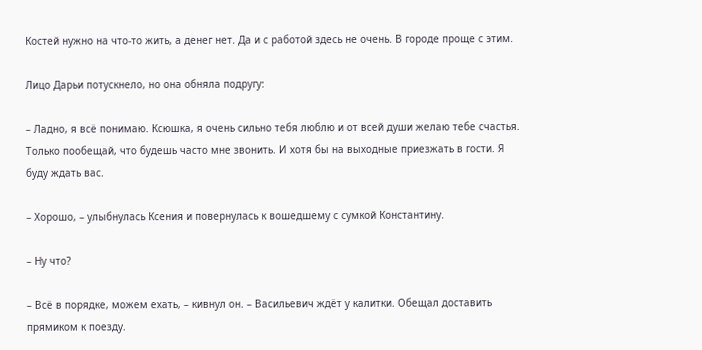Костей нужно на что-то жить, а денег нет. Да и с работой здесь не очень. В городе проще с этим.

Лицо Дарьи потускнело, но она обняла подругу:

– Ладно, я всё понимаю. Ксюшка, я очень сильно тебя люблю и от всей души желаю тебе счастья. Только пообещай, что будешь часто мне звонить. И хотя бы на выходные приезжать в гости. Я буду ждать вас.

– Хорошо, – улыбнулась Ксения и повернулась к вошедшему с сумкой Константину.

– Ну что?

– Всё в порядке, можем ехать, – кивнул он. – Васильевич ждёт у калитки. Обещал доставить прямиком к поезду.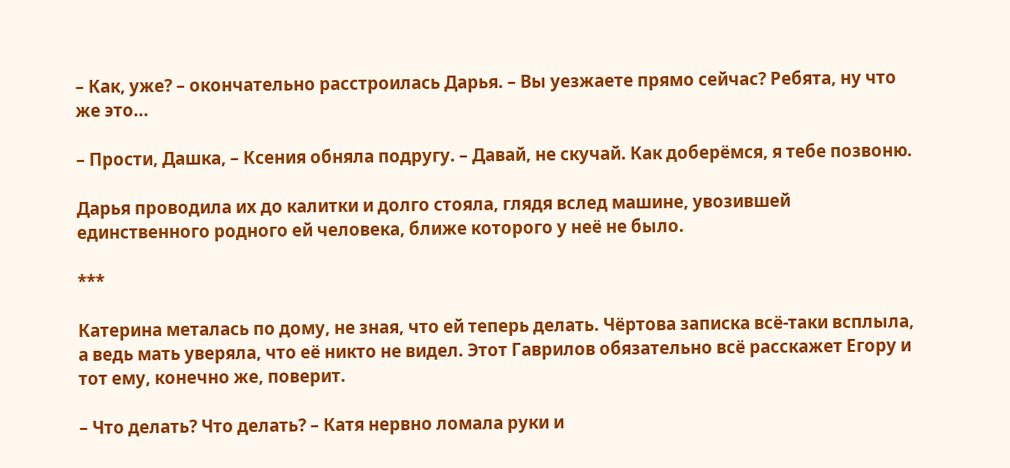– Как, уже? – окончательно расстроилась Дарья. – Вы уезжаете прямо сейчас? Ребята, ну что же это...

– Прости, Дашка, – Ксения обняла подругу. – Давай, не скучай. Как доберёмся, я тебе позвоню.

Дарья проводила их до калитки и долго стояла, глядя вслед машине, увозившей единственного родного ей человека, ближе которого у неё не было.

***

Катерина металась по дому, не зная, что ей теперь делать. Чёртова записка всё-таки всплыла, а ведь мать уверяла, что её никто не видел. Этот Гаврилов обязательно всё расскажет Егору и тот ему, конечно же, поверит.

– Что делать? Что делать? – Катя нервно ломала руки и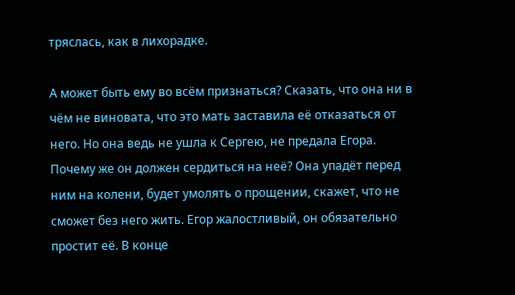тряслась, как в лихорадке.

А может быть ему во всём признаться? Сказать, что она ни в чём не виновата, что это мать заставила её отказаться от него. Но она ведь не ушла к Сергею, не предала Егора. Почему же он должен сердиться на неё? Она упадёт перед ним на колени, будет умолять о прощении, скажет, что не сможет без него жить. Егор жалостливый, он обязательно простит её. В конце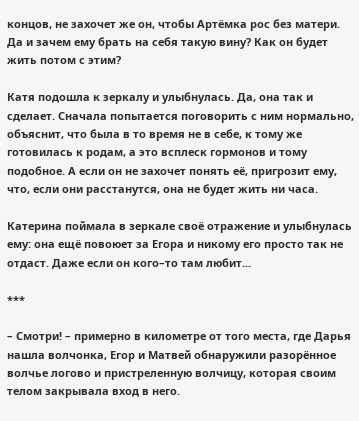концов, не захочет же он, чтобы Артёмка рос без матери. Да и зачем ему брать на себя такую вину? Как он будет жить потом с этим?

Катя подошла к зеркалу и улыбнулась. Да, она так и сделает. Сначала попытается поговорить с ним нормально, объяснит, что была в то время не в себе, к тому же готовилась к родам, а это всплеск гормонов и тому подобное. А если он не захочет понять её, пригрозит ему, что, если они расстанутся, она не будет жить ни часа.

Катерина поймала в зеркале своё отражение и улыбнулась ему: она ещё повоюет за Егора и никому его просто так не отдаст. Даже если он кого–то там любит...

***

– Смотри! – примерно в километре от того места, где Дарья нашла волчонка, Егор и Матвей обнаружили разорённое волчье логово и пристреленную волчицу, которая своим телом закрывала вход в него.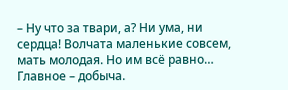– Ну что за твари, а? Ни ума, ни сердца! Волчата маленькие совсем, мать молодая. Но им всё равно… Главное – добыча.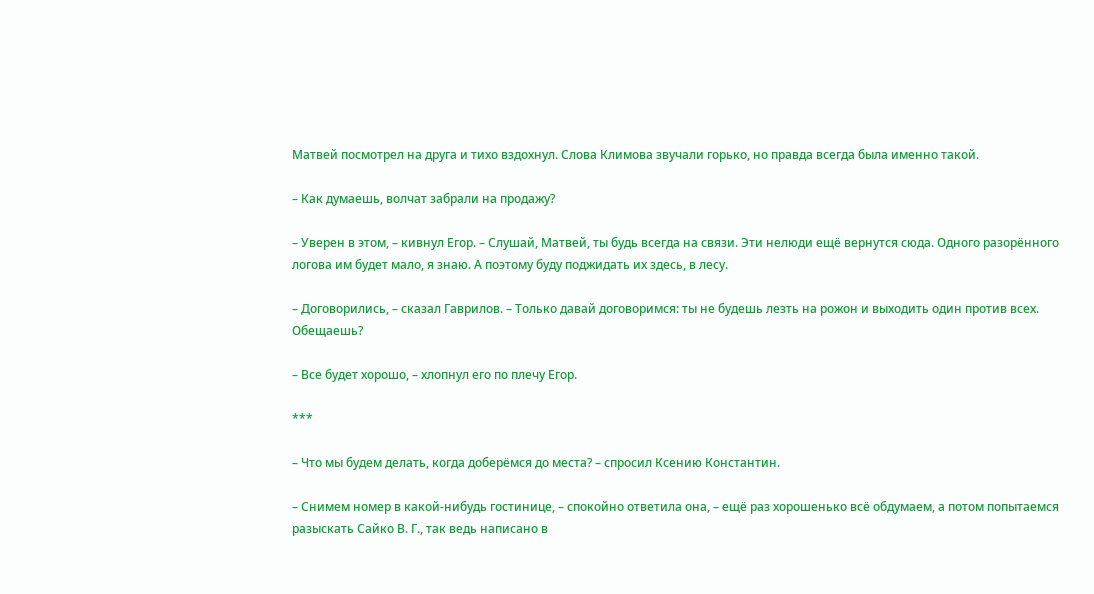Матвей посмотрел на друга и тихо вздохнул. Слова Климова звучали горько, но правда всегда была именно такой.

– Как думаешь, волчат забрали на продажу?

– Уверен в этом, – кивнул Егор. – Слушай, Матвей, ты будь всегда на связи. Эти нелюди ещё вернутся сюда. Одного разорённого логова им будет мало, я знаю. А поэтому буду поджидать их здесь, в лесу.

– Договорились, – сказал Гаврилов. – Только давай договоримся: ты не будешь лезть на рожон и выходить один против всех. Обещаешь?

– Все будет хорошо, – хлопнул его по плечу Егор.

***

– Что мы будем делать, когда доберёмся до места? – спросил Ксению Константин.

– Снимем номер в какой-нибудь гостинице, – спокойно ответила она, – ещё раз хорошенько всё обдумаем, а потом попытаемся разыскать Сайко В. Г., так ведь написано в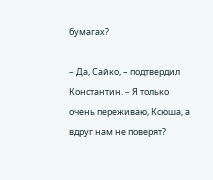бумагах?

– Да, Сайко, – подтвердил Константин. – Я только очень переживаю, Ксюша, а вдруг нам не поверят?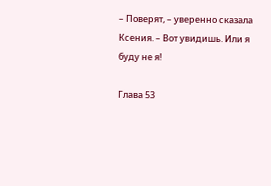– Поверят, – уверенно сказала Ксения. – Вот увидишь. Или я буду не я!

Глава 53